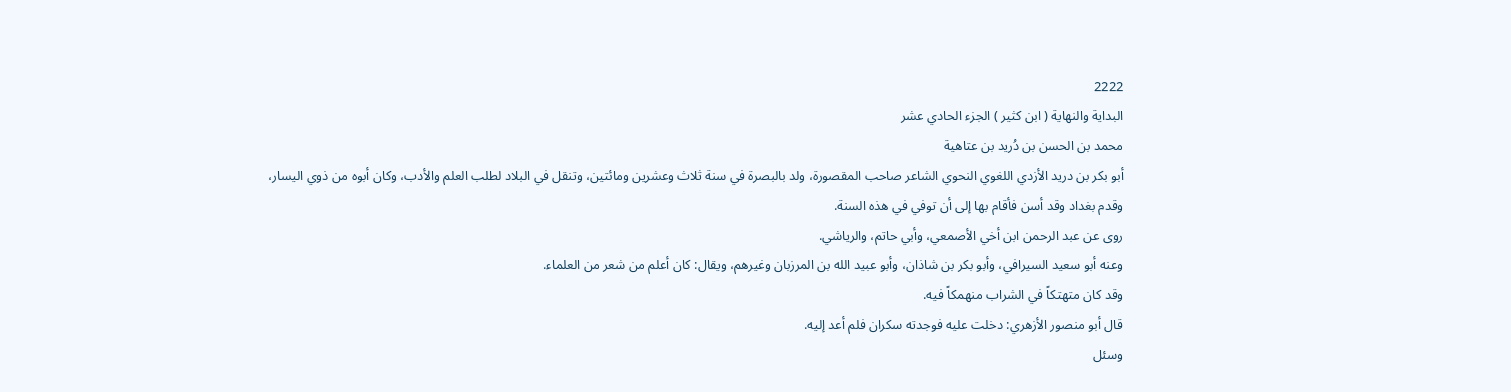2222
البداية والنهاية ( ابن كثير ) الجزء الحادي عشر
محمد بن الحسن بن دُريد بن عتاهية
أبو بكر بن دريد الأزدي اللغوي النحوي الشاعر صاحب المقصورة، ولد بالبصرة في سنة ثلاث وعشرين ومائتين، وتنقل في البلاد لطلب العلم والأدب، وكان أبوه من ذوي اليسار، وقدم بغداد وقد أسن فأقام بها إلى أن توفي في هذه السنة.
روى عن عبد الرحمن ابن أخي الأصمعي، وأبي حاتم، والرياشي.
وعنه أبو سعيد السيرافي، وأبو بكر بن شاذان، وأبو عبيد الله بن المرزبان وغيرهم، ويقال: كان أعلم من شعر من العلماء.
وقد كان متهتكاً في الشراب منهمكاً فيه.
قال أبو منصور الأزهري: دخلت عليه فوجدته سكران فلم أعد إليه.
وسئل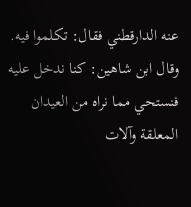عنه الدارقطني فقال: تكلموا فيه.
وقال ابن شاهين: كنا ندخل عليه فنستحي مما نراه من العيدان المعلقة وآلات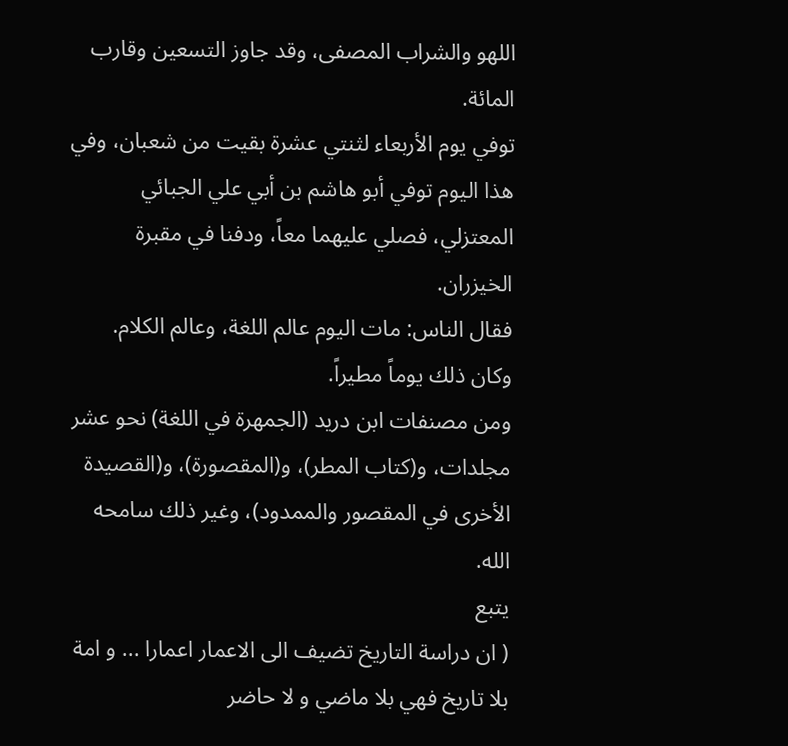اللهو والشراب المصفى، وقد جاوز التسعين وقارب المائة.
توفي يوم الأربعاء لثنتي عشرة بقيت من شعبان، وفي هذا اليوم توفي أبو هاشم بن أبي علي الجبائي المعتزلي، فصلي عليهما معاً، ودفنا في مقبرة الخيزران.
فقال الناس: مات اليوم عالم اللغة، وعالم الكلام.
وكان ذلك يوماً مطيراً.
ومن مصنفات ابن دريد (الجمهرة في اللغة) نحو عشر مجلدات، و(كتاب المطر)، و(المقصورة)، و(القصيدة الأخرى في المقصور والممدود)، وغير ذلك سامحه الله.
يتبع
( ان دراسة التاريخ تضيف الى الاعمار اعمارا ... و امة بلا تاريخ فهي بلا ماضي و لا حاضر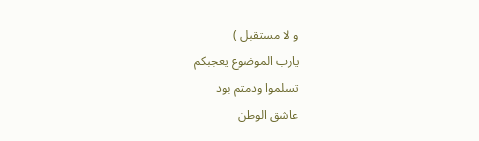و لا مستقبل )
يارب الموضوع يعجبكم
تسلموا ودمتم بود
عاشق الوطن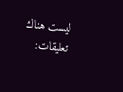ليست هناك تعليقات: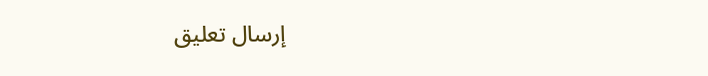إرسال تعليق